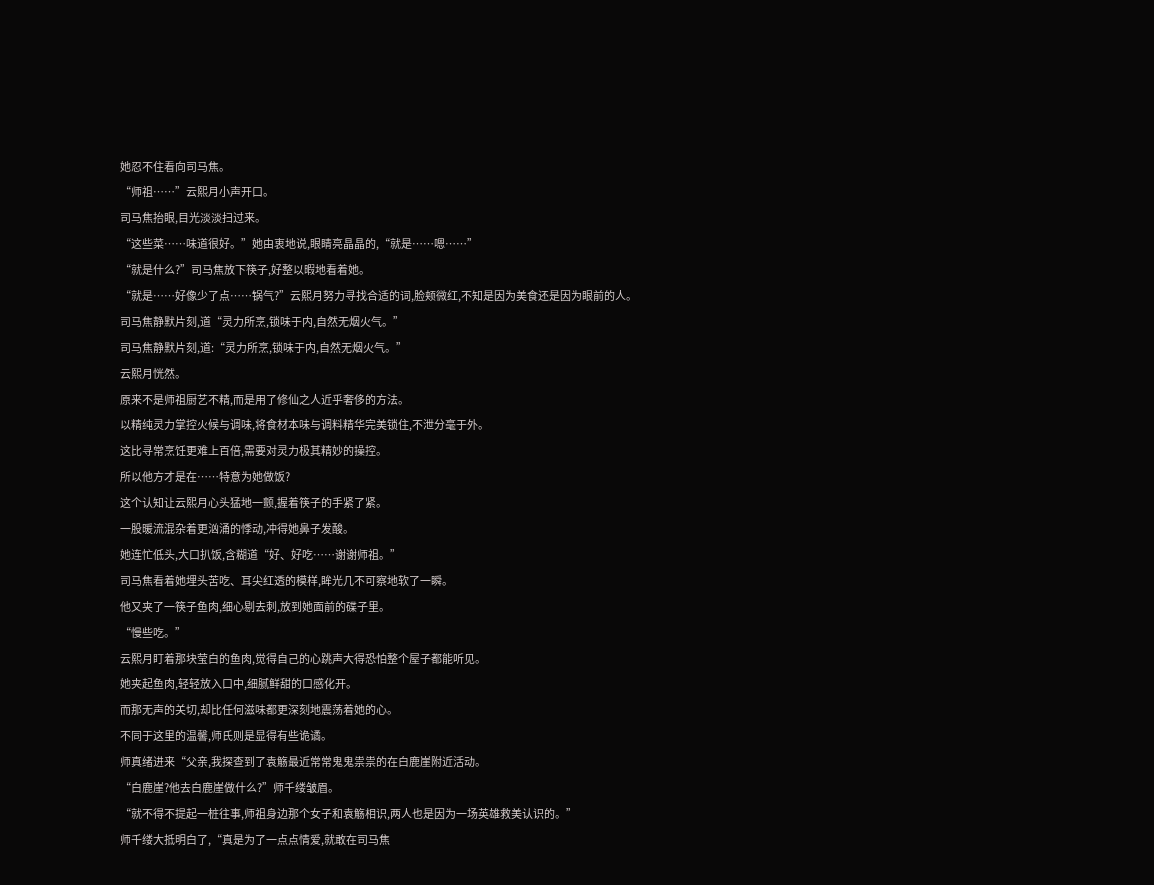她忍不住看向司马焦。
“师祖……”云熙月小声开口。
司马焦抬眼,目光淡淡扫过来。
“这些菜……味道很好。”她由衷地说,眼睛亮晶晶的,“就是……嗯……”
“就是什么?”司马焦放下筷子,好整以暇地看着她。
“就是……好像少了点……锅气?”云熙月努力寻找合适的词,脸颊微红,不知是因为美食还是因为眼前的人。
司马焦静默片刻,道“灵力所烹,锁味于内,自然无烟火气。”
司马焦静默片刻,道:“灵力所烹,锁味于内,自然无烟火气。”
云熙月恍然。
原来不是师祖厨艺不精,而是用了修仙之人近乎奢侈的方法。
以精纯灵力掌控火候与调味,将食材本味与调料精华完美锁住,不泄分毫于外。
这比寻常烹饪更难上百倍,需要对灵力极其精妙的操控。
所以他方才是在……特意为她做饭?
这个认知让云熙月心头猛地一颤,握着筷子的手紧了紧。
一股暖流混杂着更汹涌的悸动,冲得她鼻子发酸。
她连忙低头,大口扒饭,含糊道“好、好吃……谢谢师祖。”
司马焦看着她埋头苦吃、耳尖红透的模样,眸光几不可察地软了一瞬。
他又夹了一筷子鱼肉,细心剔去刺,放到她面前的碟子里。
“慢些吃。”
云熙月盯着那块莹白的鱼肉,觉得自己的心跳声大得恐怕整个屋子都能听见。
她夹起鱼肉,轻轻放入口中,细腻鲜甜的口感化开。
而那无声的关切,却比任何滋味都更深刻地震荡着她的心。
不同于这里的温馨,师氏则是显得有些诡谲。
师真绪进来“父亲,我探查到了袁觞最近常常鬼鬼祟祟的在白鹿崖附近活动。
“白鹿崖?他去白鹿崖做什么?”师千缕皱眉。
“就不得不提起一桩往事,师祖身边那个女子和袁觞相识,两人也是因为一场英雄救美认识的。”
师千缕大抵明白了,“真是为了一点点情爱,就敢在司马焦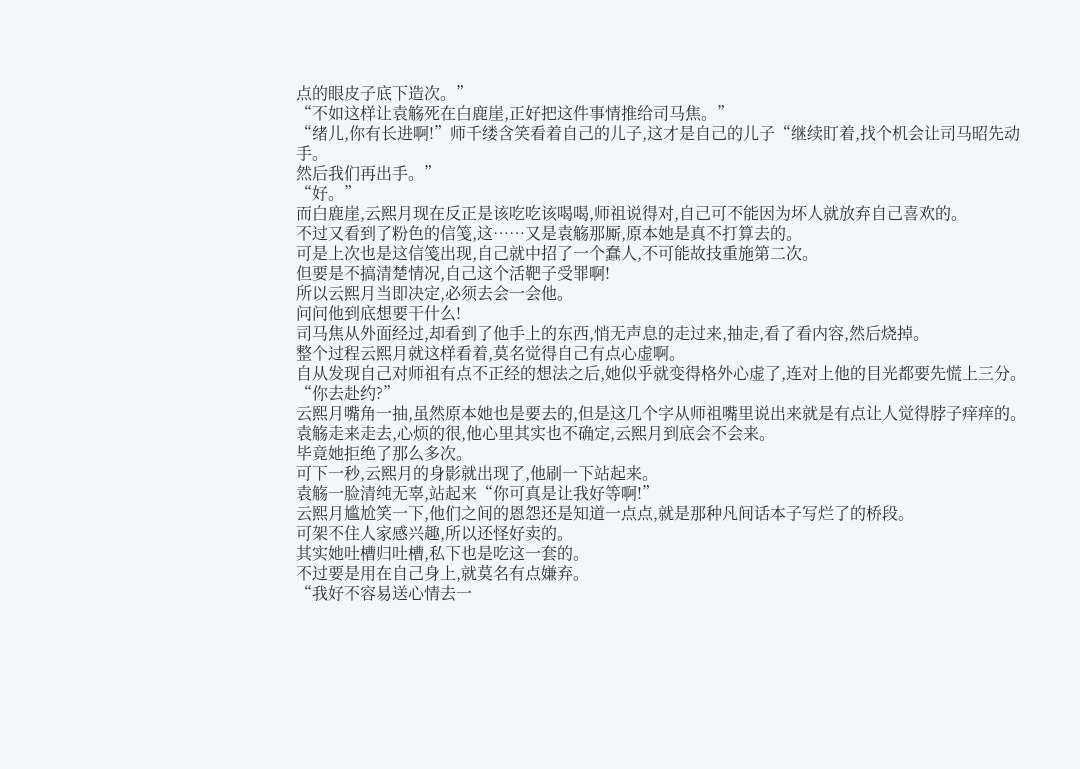点的眼皮子底下造次。”
“不如这样让袁觞死在白鹿崖,正好把这件事情推给司马焦。”
“绪儿,你有长进啊!”师千缕含笑看着自己的儿子,这才是自己的儿子“继续盯着,找个机会让司马昭先动手。
然后我们再出手。”
“好。”
而白鹿崖,云熙月现在反正是该吃吃该喝喝,师祖说得对,自己可不能因为坏人就放弃自己喜欢的。
不过又看到了粉色的信笺,这……又是袁觞那厮,原本她是真不打算去的。
可是上次也是这信笺出现,自己就中招了一个蠢人,不可能故技重施第二次。
但要是不搞清楚情况,自己这个活靶子受罪啊!
所以云熙月当即决定,必须去会一会他。
问问他到底想要干什么!
司马焦从外面经过,却看到了他手上的东西,悄无声息的走过来,抽走,看了看内容,然后烧掉。
整个过程云熙月就这样看着,莫名觉得自己有点心虚啊。
自从发现自己对师祖有点不正经的想法之后,她似乎就变得格外心虚了,连对上他的目光都要先慌上三分。
“你去赴约?”
云熙月嘴角一抽,虽然原本她也是要去的,但是这几个字从师祖嘴里说出来就是有点让人觉得脖子痒痒的。
袁觞走来走去,心烦的很,他心里其实也不确定,云熙月到底会不会来。
毕竟她拒绝了那么多次。
可下一秒,云熙月的身影就出现了,他刷一下站起来。
袁觞一脸清纯无辜,站起来“你可真是让我好等啊!”
云熙月尴尬笑一下,他们之间的恩怨还是知道一点点,就是那种凡间话本子写烂了的桥段。
可架不住人家感兴趣,所以还怪好卖的。
其实她吐槽归吐槽,私下也是吃这一套的。
不过要是用在自己身上,就莫名有点嫌弃。
“我好不容易送心情去一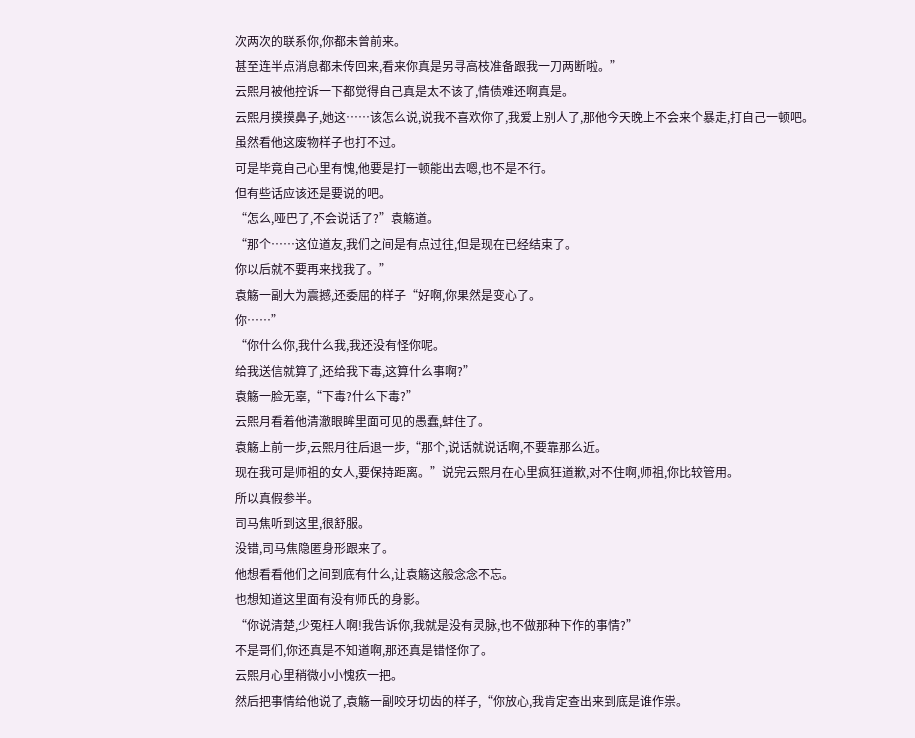次两次的联系你,你都未曾前来。
甚至连半点消息都未传回来,看来你真是另寻高枝准备跟我一刀两断啦。”
云熙月被他控诉一下都觉得自己真是太不该了,情债难还啊真是。
云熙月摸摸鼻子,她这……该怎么说,说我不喜欢你了,我爱上别人了,那他今天晚上不会来个暴走,打自己一顿吧。
虽然看他这废物样子也打不过。
可是毕竟自己心里有愧,他要是打一顿能出去嗯,也不是不行。
但有些话应该还是要说的吧。
“怎么,哑巴了,不会说话了?”袁觞道。
“那个……这位道友,我们之间是有点过往,但是现在已经结束了。
你以后就不要再来找我了。”
袁觞一副大为震撼,还委屈的样子“好啊,你果然是变心了。
你……”
“你什么你,我什么我,我还没有怪你呢。
给我送信就算了,还给我下毒,这算什么事啊?”
袁觞一脸无辜,“下毒?什么下毒?”
云熙月看着他清澈眼眸里面可见的愚蠢,蚌住了。
袁觞上前一步,云熙月往后退一步,“那个,说话就说话啊,不要靠那么近。
现在我可是师祖的女人,要保持距离。”说完云熙月在心里疯狂道歉,对不住啊,师祖,你比较管用。
所以真假参半。
司马焦听到这里,很舒服。
没错,司马焦隐匿身形跟来了。
他想看看他们之间到底有什么,让袁觞这般念念不忘。
也想知道这里面有没有师氏的身影。
“你说清楚,少冤枉人啊!我告诉你,我就是没有灵脉,也不做那种下作的事情?”
不是哥们,你还真是不知道啊,那还真是错怪你了。
云熙月心里稍微小小愧疚一把。
然后把事情给他说了,袁觞一副咬牙切齿的样子,“你放心,我肯定查出来到底是谁作祟。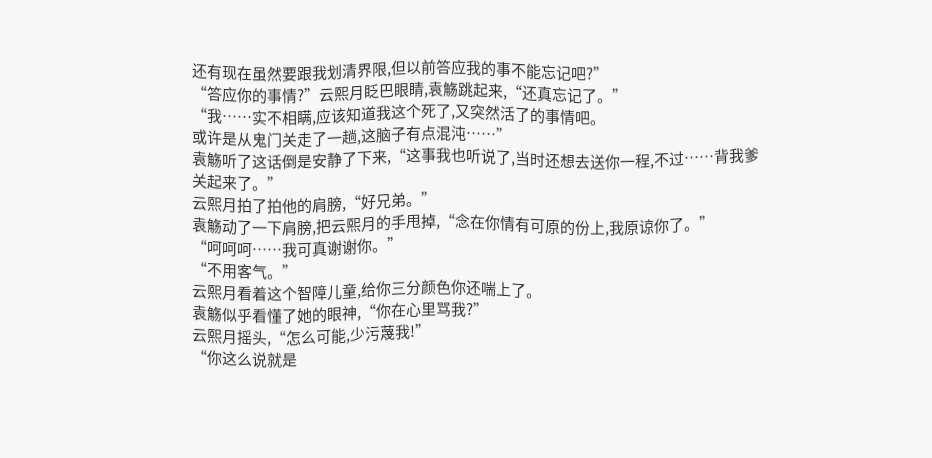还有现在虽然要跟我划清界限,但以前答应我的事不能忘记吧?”
“答应你的事情?”云熙月眨巴眼睛,袁觞跳起来,“还真忘记了。”
“我……实不相瞒,应该知道我这个死了,又突然活了的事情吧。
或许是从鬼门关走了一趟,这脑子有点混沌……”
袁觞听了这话倒是安静了下来,“这事我也听说了,当时还想去送你一程,不过……背我爹关起来了。”
云熙月拍了拍他的肩膀,“好兄弟。”
袁觞动了一下肩膀,把云熙月的手甩掉,“念在你情有可原的份上,我原谅你了。”
“呵呵呵……我可真谢谢你。”
“不用客气。”
云熙月看着这个智障儿童,给你三分颜色你还喘上了。
袁觞似乎看懂了她的眼神,“你在心里骂我?”
云熙月摇头,“怎么可能,少污蔑我!”
“你这么说就是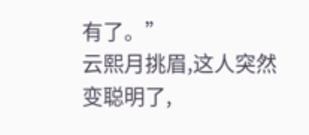有了。”
云熙月挑眉,这人突然变聪明了,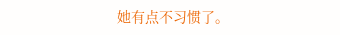她有点不习惯了。